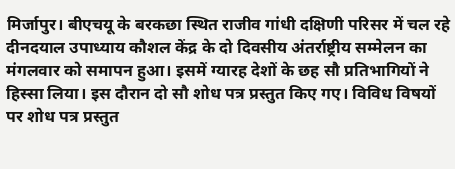मिर्जापुर। बीएचयू के बरकछा स्थित राजीव गांधी दक्षिणी परिसर में चल रहे दीनदयाल उपाध्याय कौशल केंद्र के दो दिवसीय अंतर्राष्ट्रीय सम्मेलन का मंगलवार को समापन हुआ। इसमें ग्यारह देशों के छह सौ प्रतिभागियों ने हिस्सा लिया। इस दौरान दो सौ शोध पत्र प्रस्तुत किए गए। विविध विषयों पर शोध पत्र प्रस्तुत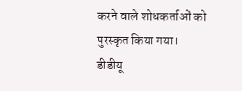करने वाले शोधकर्ताओं को पुरस्कृत किया गया।
डीडीयू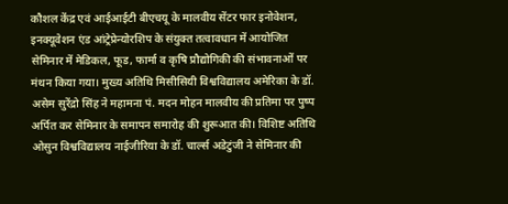कौशल केंद्र एवं आईआईटी बीएचयू के मालवीय सेंटर फार इनोवेशन, इनक्यूवेशन एंड आंट्रेप्रेन्योरशिप के संयुक्त तत्वावधान में आयोजित सेमिनार में मेडिकल, फूड, फार्मा व कृषि प्रौद्योगिकी की संभावनाओं पर मंथन किया गया। मुख्य अतिथि मिसीसियी विश्वविद्यालय अमेरिका के डॉ. असेम सुरेंद्रो सिंह ने महामना पं. मदन मोहन मालवीय की प्रतिमा पर पुष्प अर्पित कर सेमिनार के समापन समारोह की शुरूआत की। विशिष्ट अतिथि ओसुन विश्वविद्यालय नाईजीरिया के डॉ. चार्ल्स अडेटुंजी ने सेमिनार की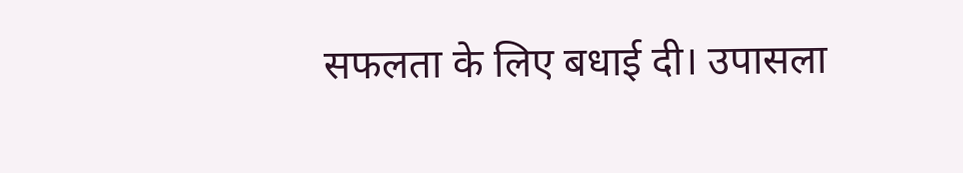सफलता के लिए बधाई दी। उपासला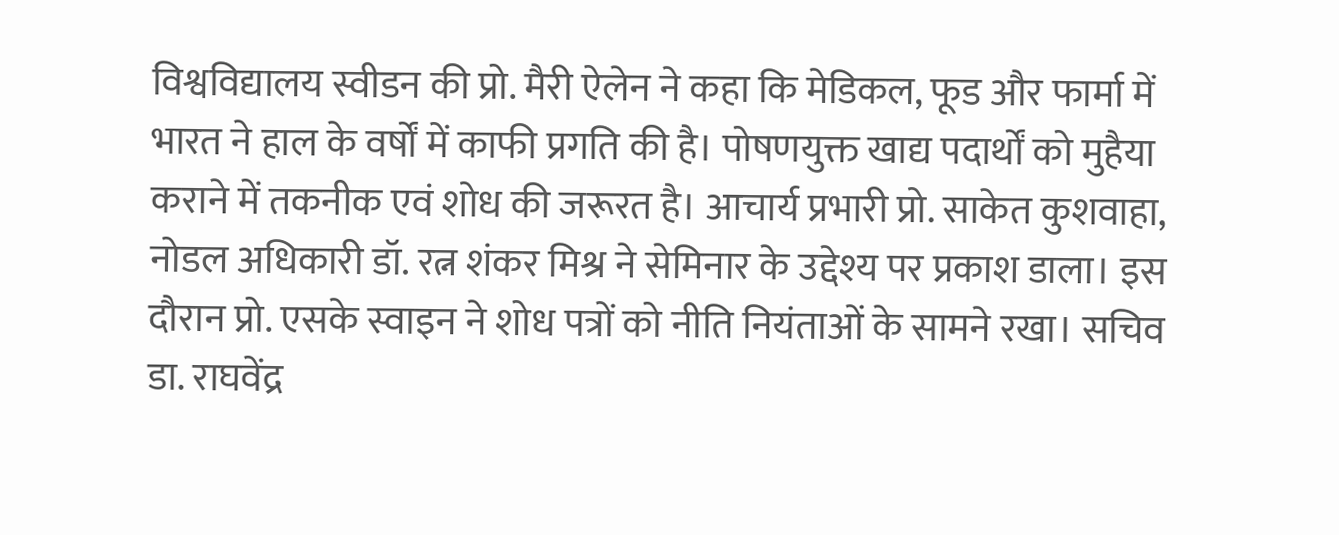विश्वविद्यालय स्वीडन की प्रो. मैरी ऐलेन ने कहा कि मेडिकल, फूड और फार्मा में भारत ने हाल के वर्षों में काफी प्रगति की है। पोषणयुक्त खाद्य पदार्थों को मुहैया कराने में तकनीक एवं शोध की जरूरत है। आचार्य प्रभारी प्रो. साकेत कुशवाहा, नोडल अधिकारी डॉ. रत्न शंकर मिश्र ने सेमिनार के उद्देश्य पर प्रकाश डाला। इस दौरान प्रो. एसके स्वाइन ने शोध पत्रों को नीति नियंताओं के सामने रखा। सचिव डा. राघवेंद्र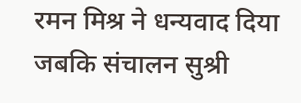रमन मिश्र ने धन्यवाद दिया जबकि संचालन सुश्री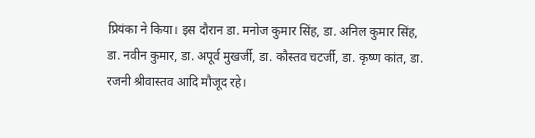प्रियंका ने किया। इस दौरान डा. मनोज कुमार सिंह, डा. अनिल कुमार सिंह, डा. नवीन कुमार, डा. अपूर्व मुखर्जी, डा. कौस्तव चटर्जी, डा. कृष्ण कांत, डा. रजनी श्रीवास्तव आदि मौजूद रहे।